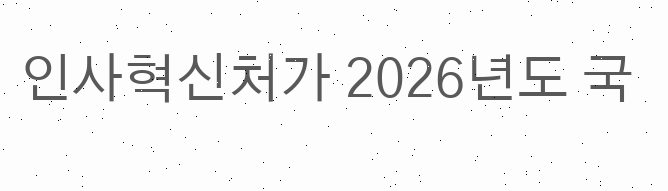인사혁신처가 2026년도 국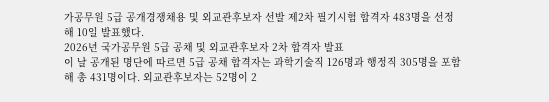가공무원 5급 공개경쟁채용 및 외교관후보자 선발 제2차 필기시험 합격자 483명을 선정해 10일 발표했다.
2026년 국가공무원 5급 공채 및 외교관후보자 2차 합격자 발표
이 날 공개된 명단에 따르면 5급 공채 합격자는 과학기술직 126명과 행정직 305명을 포함해 총 431명이다. 외교관후보자는 52명이 2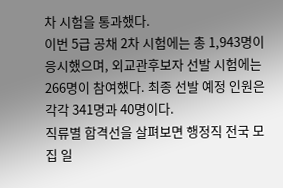차 시험을 통과했다.
이번 5급 공채 2차 시험에는 총 1,943명이 응시했으며, 외교관후보자 선발 시험에는 266명이 참여했다. 최종 선발 예정 인원은 각각 341명과 40명이다.
직류별 합격선을 살펴보면 행정직 전국 모집 일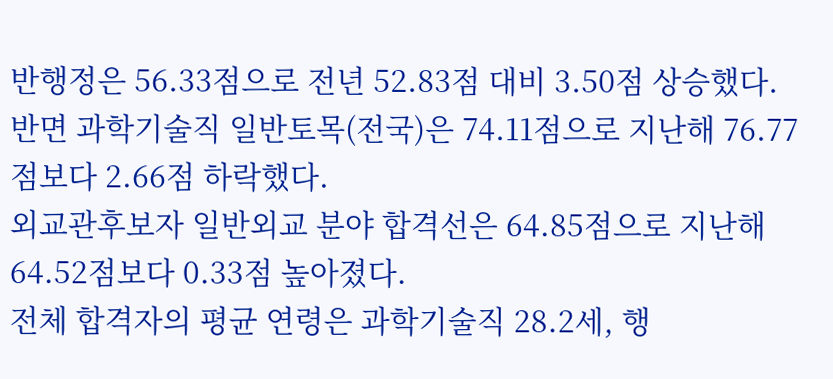반행정은 56.33점으로 전년 52.83점 대비 3.50점 상승했다. 반면 과학기술직 일반토목(전국)은 74.11점으로 지난해 76.77점보다 2.66점 하락했다.
외교관후보자 일반외교 분야 합격선은 64.85점으로 지난해 64.52점보다 0.33점 높아졌다.
전체 합격자의 평균 연령은 과학기술직 28.2세, 행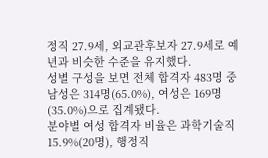정직 27.9세, 외교관후보자 27.9세로 예년과 비슷한 수준을 유지했다.
성별 구성을 보면 전체 합격자 483명 중 남성은 314명(65.0%), 여성은 169명(35.0%)으로 집계됐다.
분야별 여성 합격자 비율은 과학기술직 15.9%(20명), 행정직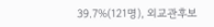39.7%(121명), 외교관후보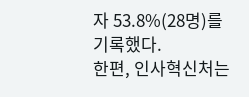자 53.8%(28명)를 기록했다.
한편, 인사혁신처는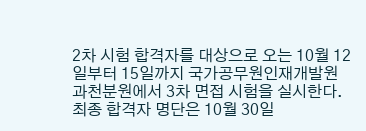2차 시험 합격자를 대상으로 오는 10월 12일부터 15일까지 국가공무원인재개발원 과천분원에서 3차 면접 시험을 실시한다.
최종 합격자 명단은 10월 30일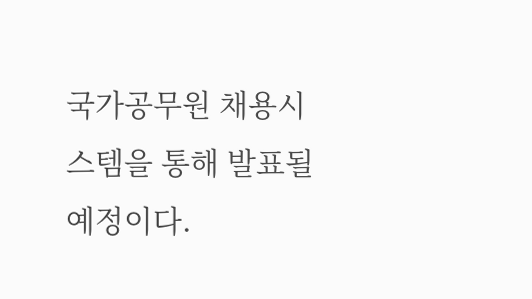국가공무원 채용시스템을 통해 발표될 예정이다.